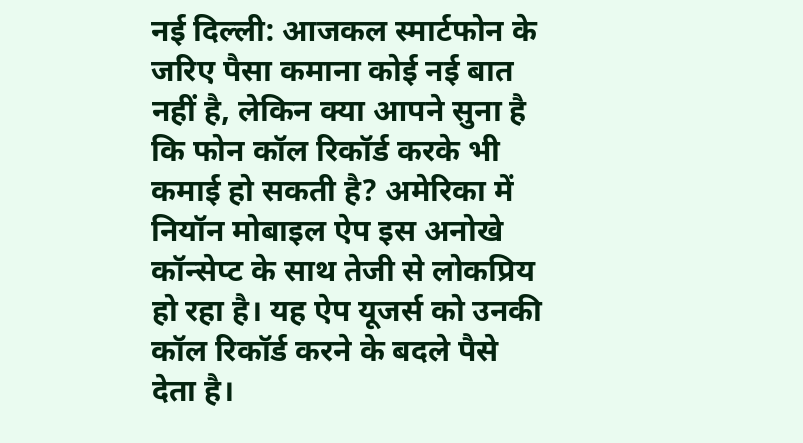नई दिल्ली: आजकल स्मार्टफोन के जरिए पैसा कमाना कोई नई बात नहीं है, लेकिन क्या आपने सुना है कि फोन कॉल रिकॉर्ड करके भी कमाई हो सकती है? अमेरिका में नियॉन मोबाइल ऐप इस अनोखे कॉन्सेप्ट के साथ तेजी से लोकप्रिय हो रहा है। यह ऐप यूजर्स को उनकी कॉल रिकॉर्ड करने के बदले पैसे देता है।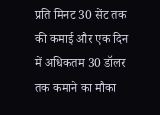प्रति मिनट 30 सेंट तक की कमाई और एक दिन में अधिकतम 30 डॉलर तक कमाने का मौका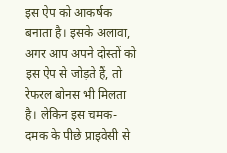इस ऐप को आकर्षक बनाता है। इसके अलावा, अगर आप अपने दोस्तों को इस ऐप से जोड़ते हैं, तो रेफरल बोनस भी मिलता है। लेकिन इस चमक-दमक के पीछे प्राइवेसी से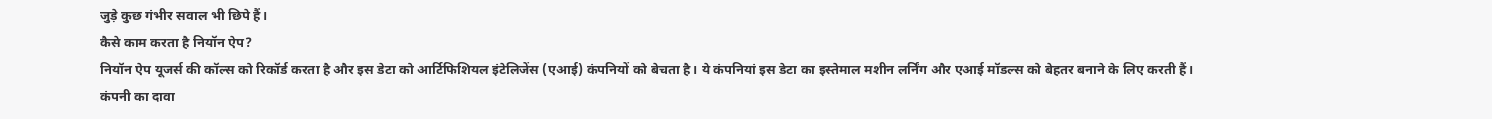जुड़े कुछ गंभीर सवाल भी छिपे हैं।
कैसे काम करता है नियॉन ऐप?
नियॉन ऐप यूजर्स की कॉल्स को रिकॉर्ड करता है और इस डेटा को आर्टिफिशियल इंटेलिजेंस (एआई) कंपनियों को बेचता है। ये कंपनियां इस डेटा का इस्तेमाल मशीन लर्निंग और एआई मॉडल्स को बेहतर बनाने के लिए करती हैं। कंपनी का दावा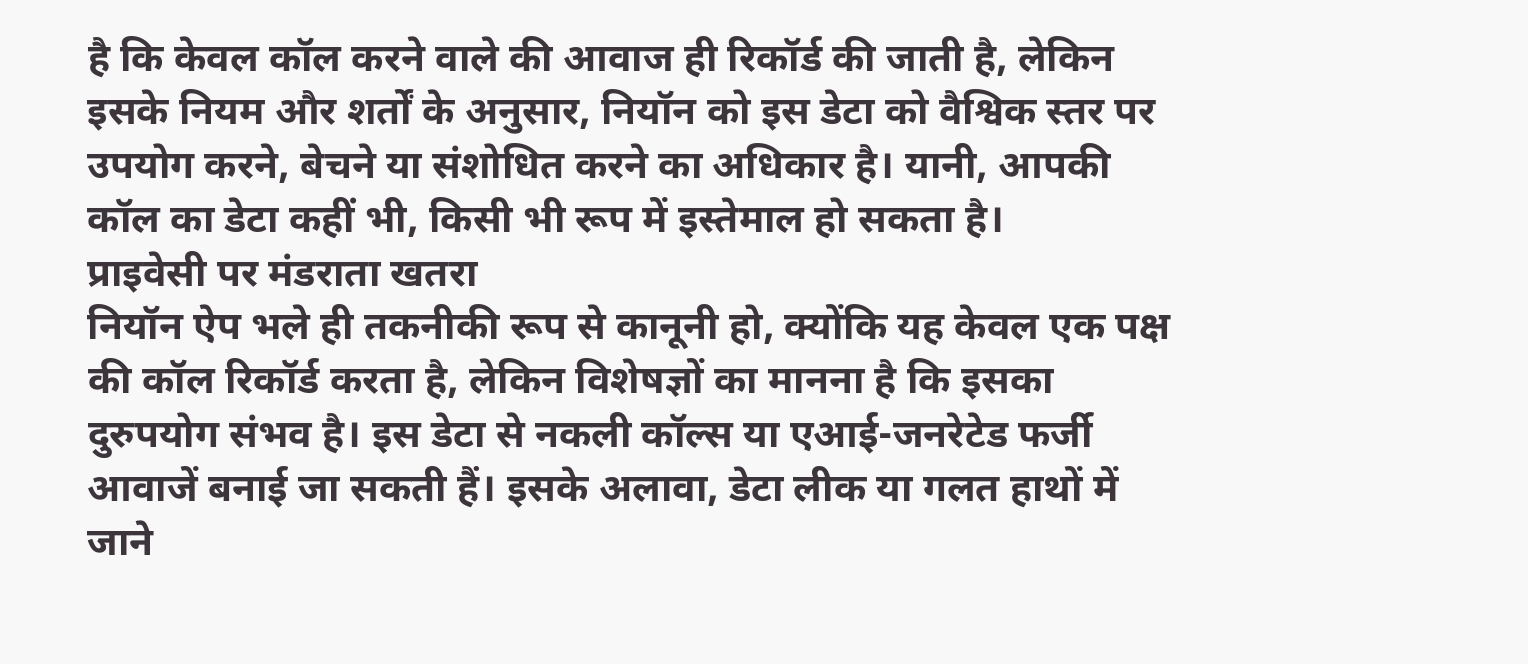है कि केवल कॉल करने वाले की आवाज ही रिकॉर्ड की जाती है, लेकिन इसके नियम और शर्तों के अनुसार, नियॉन को इस डेटा को वैश्विक स्तर पर उपयोग करने, बेचने या संशोधित करने का अधिकार है। यानी, आपकी कॉल का डेटा कहीं भी, किसी भी रूप में इस्तेमाल हो सकता है।
प्राइवेसी पर मंडराता खतरा
नियॉन ऐप भले ही तकनीकी रूप से कानूनी हो, क्योंकि यह केवल एक पक्ष की कॉल रिकॉर्ड करता है, लेकिन विशेषज्ञों का मानना है कि इसका दुरुपयोग संभव है। इस डेटा से नकली कॉल्स या एआई-जनरेटेड फर्जी आवाजें बनाई जा सकती हैं। इसके अलावा, डेटा लीक या गलत हाथों में जाने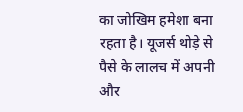का जोखिम हमेशा बना रहता है। यूजर्स थोड़े से पैसे के लालच में अपनी और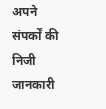अपने संपर्कों की निजी जानकारी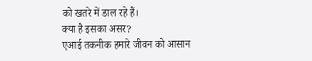को खतरे में डाल रहे हैं।
क्या है इसका असर?
एआई तकनीक हमारे जीवन को आसान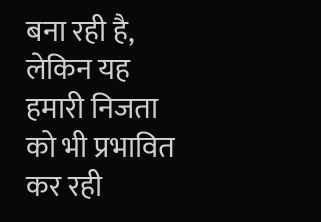बना रही है, लेकिन यह हमारी निजता को भी प्रभावित कर रही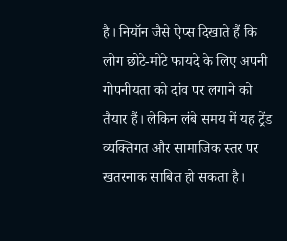है। नियॉन जैसे ऐप्स दिखाते हैं कि लोग छोटे-मोटे फायदे के लिए अपनी गोपनीयता को दांव पर लगाने को तैयार हैं। लेकिन लंबे समय में यह ट्रेंड व्यक्तिगत और सामाजिक स्तर पर खतरनाक साबित हो सकता है।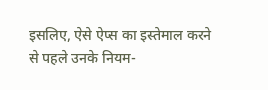इसलिए, ऐसे ऐप्स का इस्तेमाल करने से पहले उनके नियम-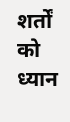शर्तों को ध्यान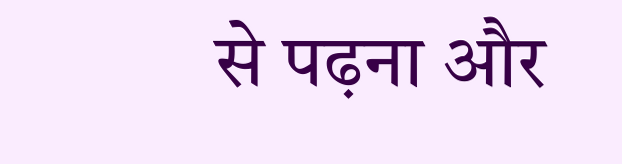से पढ़ना और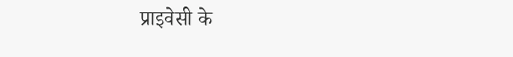प्राइवेसी के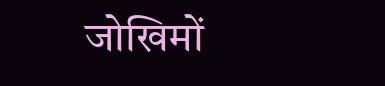जोखिमों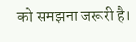को समझना जरूरी है।